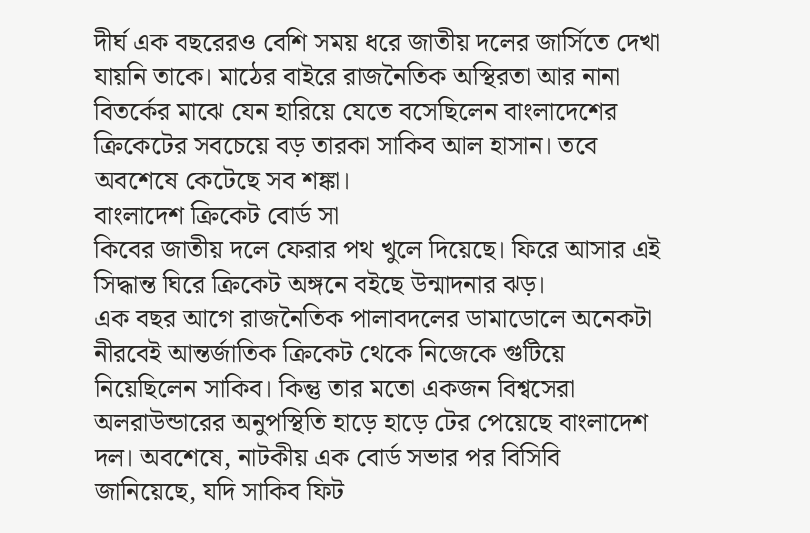দীর্ঘ এক বছরেরও বেশি সময় ধরে জাতীয় দলের জার্সিতে দেখা যায়নি তাকে। মাঠের বাইরে রাজনৈতিক অস্থিরতা আর নানা বিতর্কের মাঝে যেন হারিয়ে যেতে বসেছিলেন বাংলাদেশের ক্রিকেটের সবচেয়ে বড় তারকা সাকিব আল হাসান। তবে অবশেষে কেটেছে সব শঙ্কা।
বাংলাদেশ ক্রিকেট বোর্ড সা
কিবের জাতীয় দলে ফেরার পথ খুলে দিয়েছে। ফিরে আসার এই সিদ্ধান্ত ঘিরে ক্রিকেট অঙ্গনে বইছে উন্মাদনার ঝড়।
এক বছর আগে রাজনৈতিক পালাবদলের ডামাডোলে অনেকটা নীরবেই আন্তর্জাতিক ক্রিকেট থেকে নিজেকে গুটিয়ে নিয়েছিলেন সাকিব। কিন্তু তার মতো একজন বিশ্বসেরা অলরাউন্ডারের অনুপস্থিতি হাড়ে হাড়ে টের পেয়েছে বাংলাদেশ দল। অবশেষে, নাটকীয় এক বোর্ড সভার পর বিসিবি জানিয়েছে, যদি সাকিব ফিট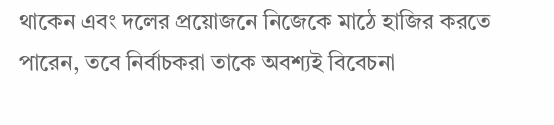থাকেন এবং দলের প্রয়োজনে নিজেকে মাঠে হাজির করতে পারেন, তবে নির্বাচকরা তাকে অবশ্যই বিবেচনা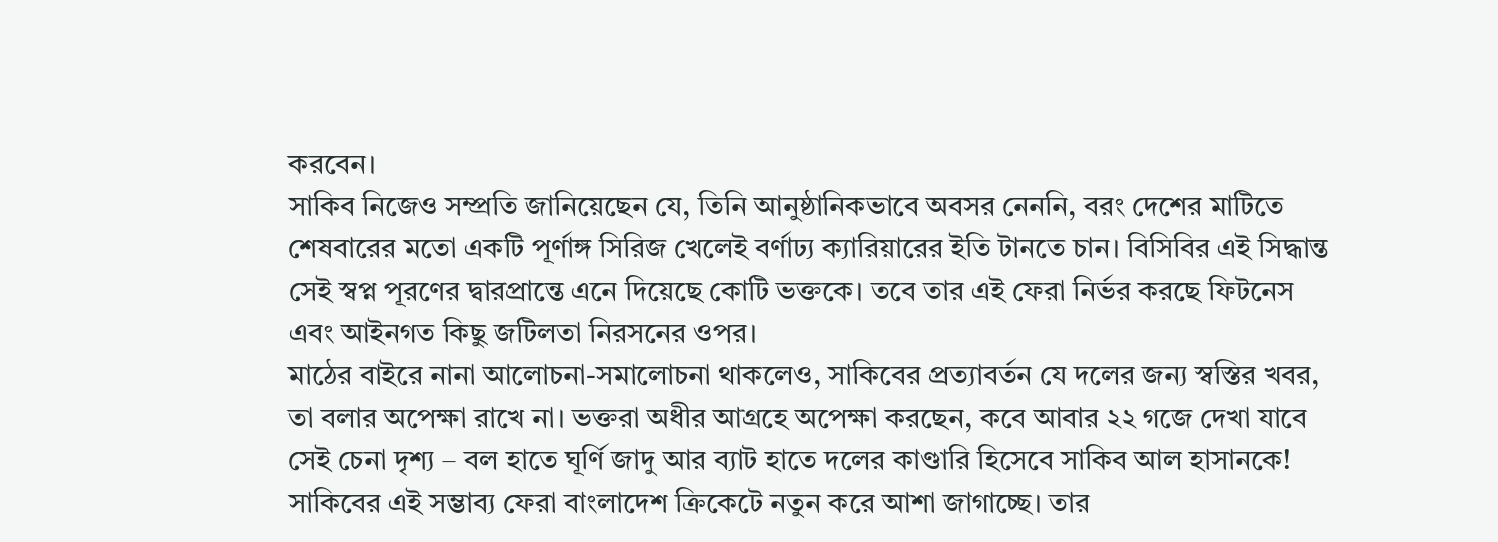করবেন।
সাকিব নিজেও সম্প্রতি জানিয়েছেন যে, তিনি আনুষ্ঠানিকভাবে অবসর নেননি, বরং দেশের মাটিতে শেষবারের মতো একটি পূর্ণাঙ্গ সিরিজ খেলেই বর্ণাঢ্য ক্যারিয়ারের ইতি টানতে চান। বিসিবির এই সিদ্ধান্ত সেই স্বপ্ন পূরণের দ্বারপ্রান্তে এনে দিয়েছে কোটি ভক্তকে। তবে তার এই ফেরা নির্ভর করছে ফিটনেস এবং আইনগত কিছু জটিলতা নিরসনের ওপর।
মাঠের বাইরে নানা আলোচনা-সমালোচনা থাকলেও, সাকিবের প্রত্যাবর্তন যে দলের জন্য স্বস্তির খবর, তা বলার অপেক্ষা রাখে না। ভক্তরা অধীর আগ্রহে অপেক্ষা করছেন, কবে আবার ২২ গজে দেখা যাবে সেই চেনা দৃশ্য – বল হাতে ঘূর্ণি জাদু আর ব্যাট হাতে দলের কাণ্ডারি হিসেবে সাকিব আল হাসানকে!
সাকিবের এই সম্ভাব্য ফেরা বাংলাদেশ ক্রিকেটে নতুন করে আশা জাগাচ্ছে। তার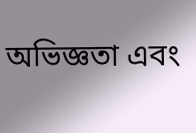অভিজ্ঞতা এবং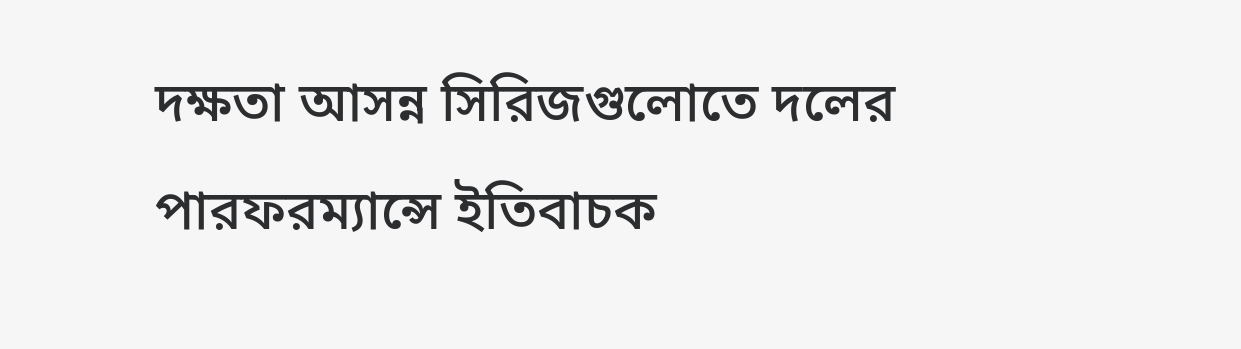দক্ষতা আসন্ন সিরিজগুলোতে দলের পারফরম্যান্সে ইতিবাচক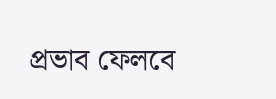প্রভাব ফেলবে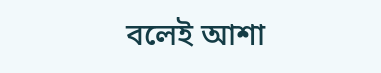বলেই আশা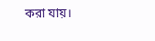করা যায়।